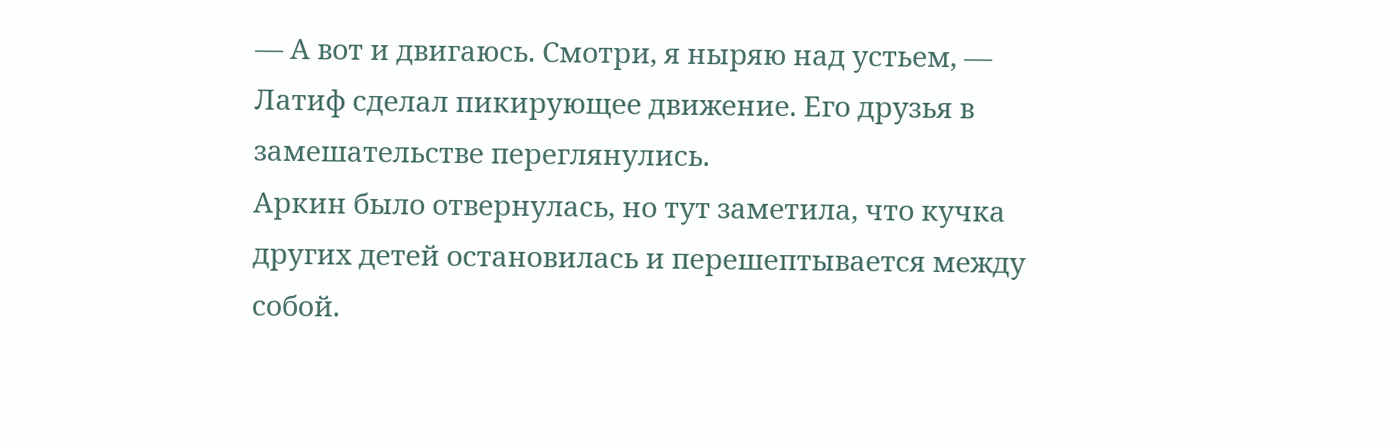— А вот и двигаюсь. Смотри, я ныряю над устьем, — Латиф сделал пикирующее движение. Его друзья в замешательстве переглянулись.
Аркин было отвернулась, но тут заметила, что кучка других детей остановилась и перешептывается между собой.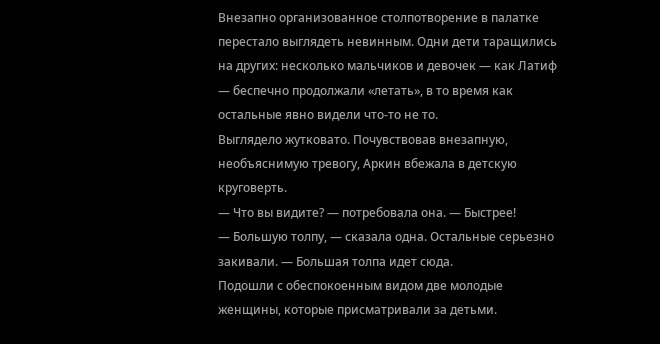Внезапно организованное столпотворение в палатке перестало выглядеть невинным. Одни дети таращились на других: несколько мальчиков и девочек — как Латиф — беспечно продолжали «летать», в то время как остальные явно видели что-то не то.
Выглядело жутковато. Почувствовав внезапную, необъяснимую тревогу, Аркин вбежала в детскую круговерть.
— Что вы видите? — потребовала она. — Быстрее!
— Большую толпу, — сказала одна. Остальные серьезно закивали. — Большая толпа идет сюда.
Подошли с обеспокоенным видом две молодые женщины, которые присматривали за детьми.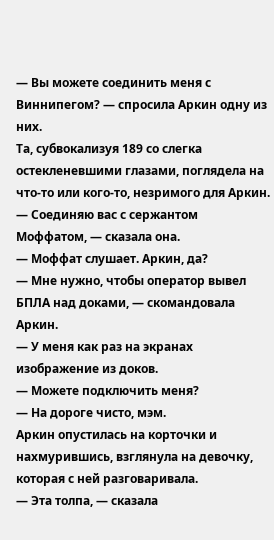— Вы можете соединить меня с Виннипегом? — спросила Аркин одну из них.
Та, субвокализуя 189 со слегка остекленевшими глазами, поглядела на что-то или кого-то, незримого для Аркин.
— Соединяю вас с сержантом Моффатом, — сказала она.
— Моффат слушает. Аркин, да?
— Мне нужно, чтобы оператор вывел БПЛА над доками, — скомандовала Аркин.
— У меня как раз на экранах изображение из доков.
— Можете подключить меня?
— На дороге чисто, мэм.
Аркин опустилась на корточки и нахмурившись, взглянула на девочку, которая с ней разговаривала.
— Эта толпа, — сказала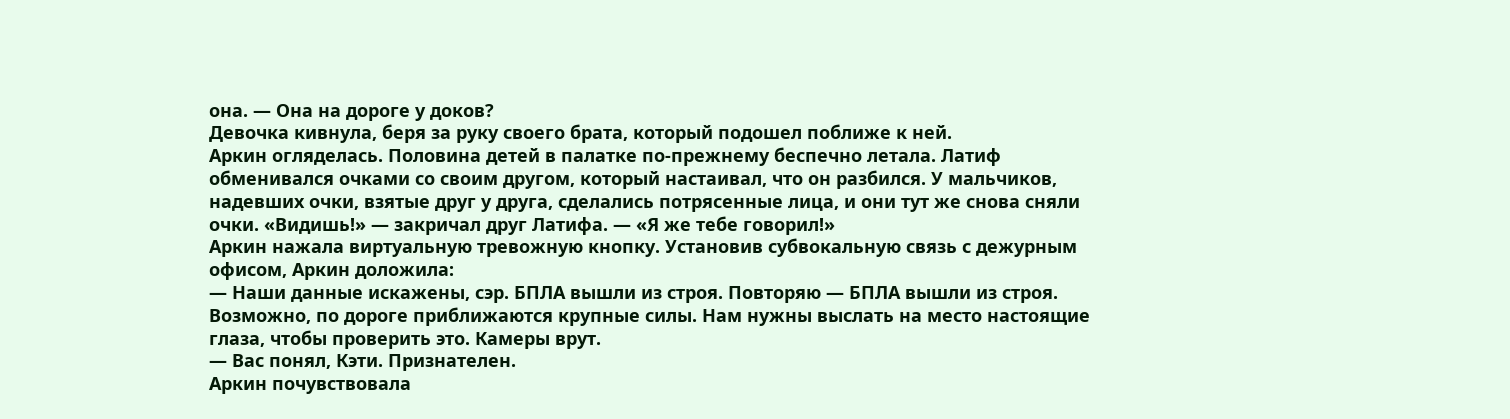она. — Она на дороге у доков?
Девочка кивнула, беря за руку своего брата, который подошел поближе к ней.
Аркин огляделась. Половина детей в палатке по-прежнему беспечно летала. Латиф обменивался очками со своим другом, который настаивал, что он разбился. У мальчиков, надевших очки, взятые друг у друга, сделались потрясенные лица, и они тут же снова сняли очки. «Видишь!» — закричал друг Латифа. — «Я же тебе говорил!»
Аркин нажала виртуальную тревожную кнопку. Установив субвокальную связь с дежурным офисом, Аркин доложила:
— Наши данные искажены, сэр. БПЛА вышли из строя. Повторяю — БПЛА вышли из строя. Возможно, по дороге приближаются крупные силы. Нам нужны выслать на место настоящие глаза, чтобы проверить это. Камеры врут.
— Вас понял, Кэти. Признателен.
Аркин почувствовала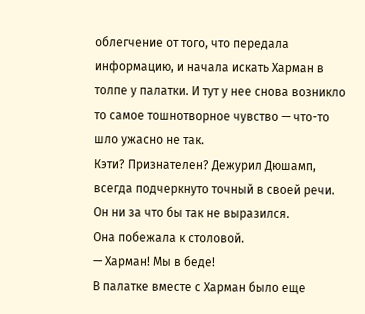облегчение от того, что передала информацию, и начала искать Харман в толпе у палатки. И тут у нее снова возникло то самое тошнотворное чувство — что-то шло ужасно не так.
Кэти? Признателен? Дежурил Дюшамп, всегда подчеркнуто точный в своей речи. Он ни за что бы так не выразился.
Она побежала к столовой.
— Харман! Мы в беде!
В палатке вместе с Харман было еще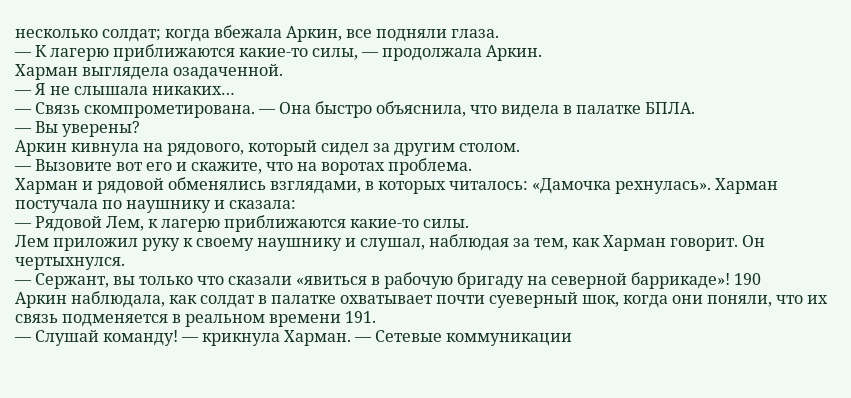несколько солдат; когда вбежала Аркин, все подняли глаза.
— К лагерю приближаются какие-то силы, — продолжала Аркин.
Харман выглядела озадаченной.
— Я не слышала никаких…
— Связь скомпрометирована. — Она быстро объяснила, что видела в палатке БПЛА.
— Вы уверены?
Аркин кивнула на рядового, который сидел за другим столом.
— Вызовите вот его и скажите, что на воротах проблема.
Харман и рядовой обменялись взглядами, в которых читалось: «Дамочка рехнулась». Харман постучала по наушнику и сказала:
— Рядовой Лем, к лагерю приближаются какие-то силы.
Лем приложил руку к своему наушнику и слушал, наблюдая за тем, как Харман говорит. Он чертыхнулся.
— Сержант, вы только что сказали «явиться в рабочую бригаду на северной баррикаде»! 190
Аркин наблюдала, как солдат в палатке охватывает почти суеверный шок, когда они поняли, что их связь подменяется в реальном времени 191.
— Слушай команду! — крикнула Харман. — Сетевые коммуникации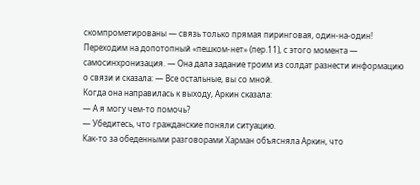скомпрометированы — связь только прямая пиринговая, один-на-один! Переходим на допотопный «пешком-нет» (пер.11), с этого момента — самосинхронизация. — Она дала задание троим из солдат разнести информацию о связи и сказала: — Все остальные, вы со мной.
Когда она направилась к выходу, Аркин сказала:
— А я могу чем-то помочь?
— Убедитесь, что гражданские поняли ситуацию.
Как-то за обеденными разговорами Харман объясняла Аркин, что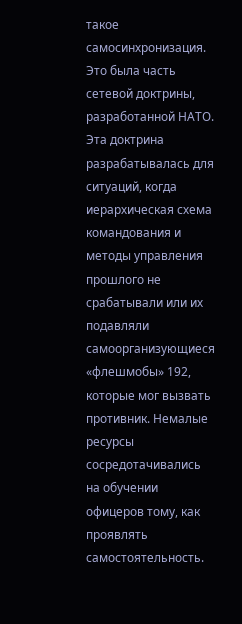такое самосинхронизация. Это была часть сетевой доктрины, разработанной НАТО. Эта доктрина разрабатывалась для ситуаций, когда иерархическая схема командования и методы управления прошлого не срабатывали или их подавляли самоорганизующиеся «флешмобы» 192, которые мог вызвать противник. Немалые ресурсы сосредотачивались на обучении офицеров тому, как проявлять самостоятельность.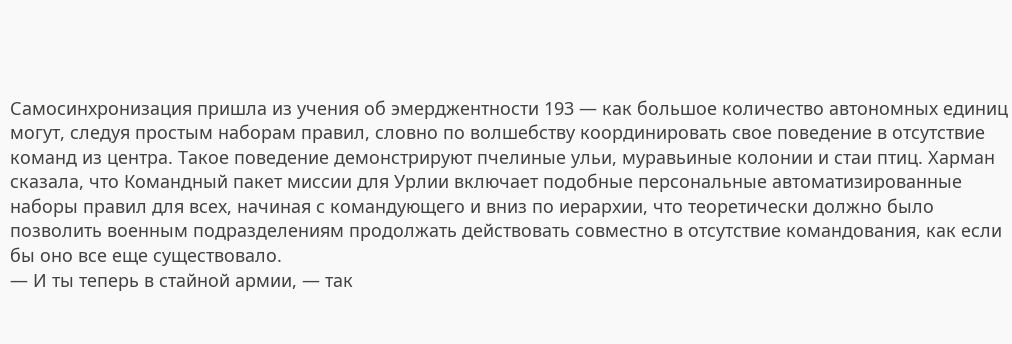Самосинхронизация пришла из учения об эмерджентности 193 — как большое количество автономных единиц могут, следуя простым наборам правил, словно по волшебству координировать свое поведение в отсутствие команд из центра. Такое поведение демонстрируют пчелиные ульи, муравьиные колонии и стаи птиц. Харман сказала, что Командный пакет миссии для Урлии включает подобные персональные автоматизированные наборы правил для всех, начиная с командующего и вниз по иерархии, что теоретически должно было позволить военным подразделениям продолжать действовать совместно в отсутствие командования, как если бы оно все еще существовало.
— И ты теперь в стайной армии, — так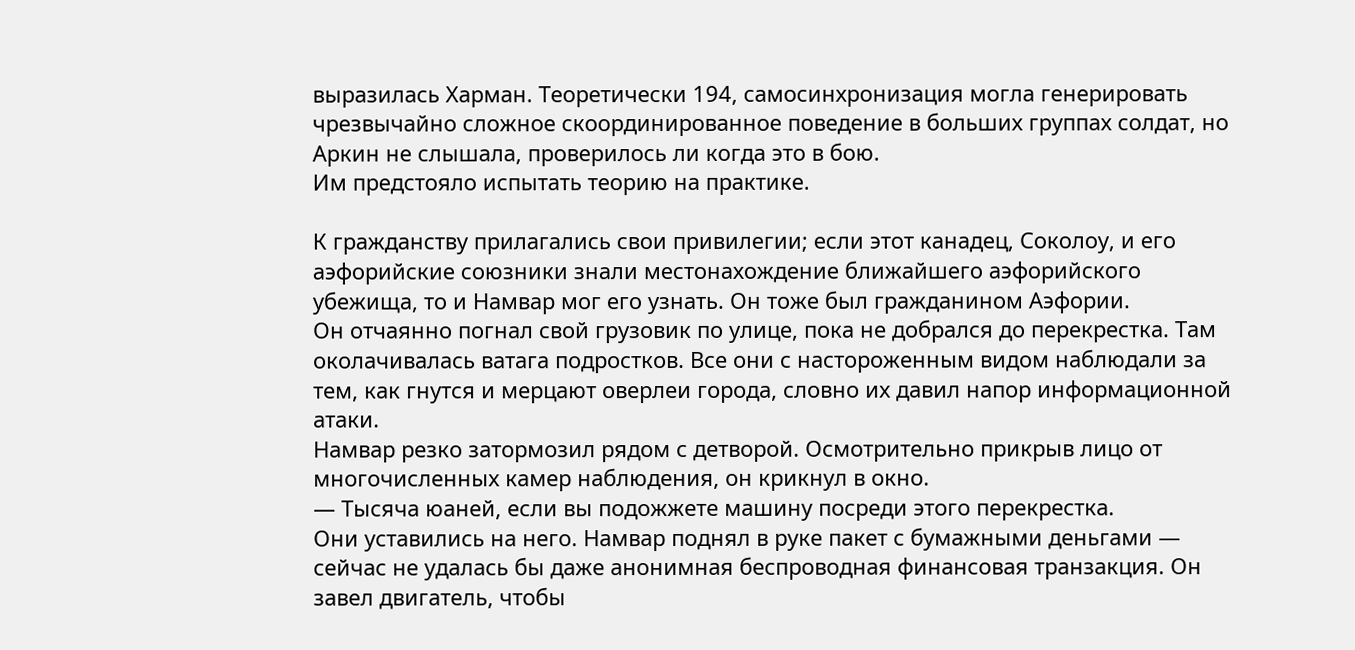выразилась Харман. Теоретически 194, самосинхронизация могла генерировать чрезвычайно сложное скоординированное поведение в больших группах солдат, но Аркин не слышала, проверилось ли когда это в бою.
Им предстояло испытать теорию на практике.

К гражданству прилагались свои привилегии; если этот канадец, Соколоу, и его аэфорийские союзники знали местонахождение ближайшего аэфорийского убежища, то и Намвар мог его узнать. Он тоже был гражданином Аэфории.
Он отчаянно погнал свой грузовик по улице, пока не добрался до перекрестка. Там околачивалась ватага подростков. Все они с настороженным видом наблюдали за тем, как гнутся и мерцают оверлеи города, словно их давил напор информационной атаки.
Намвар резко затормозил рядом с детворой. Осмотрительно прикрыв лицо от многочисленных камер наблюдения, он крикнул в окно.
— Тысяча юаней, если вы подожжете машину посреди этого перекрестка.
Они уставились на него. Намвар поднял в руке пакет с бумажными деньгами — сейчас не удалась бы даже анонимная беспроводная финансовая транзакция. Он завел двигатель, чтобы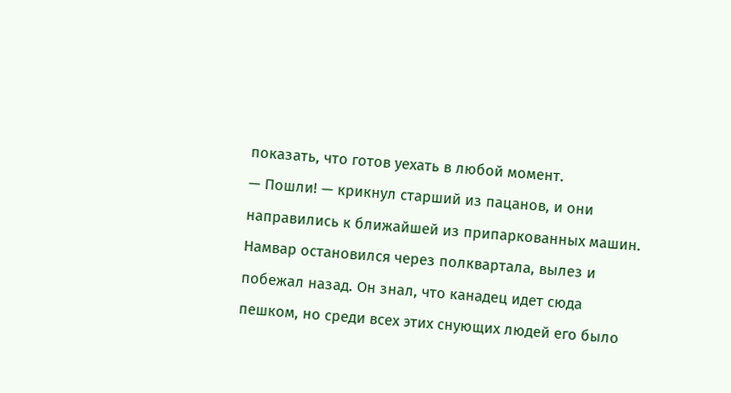показать, что готов уехать в любой момент.
— Пошли! — крикнул старший из пацанов, и они направились к ближайшей из припаркованных машин.
Намвар остановился через полквартала, вылез и побежал назад. Он знал, что канадец идет сюда пешком, но среди всех этих снующих людей его было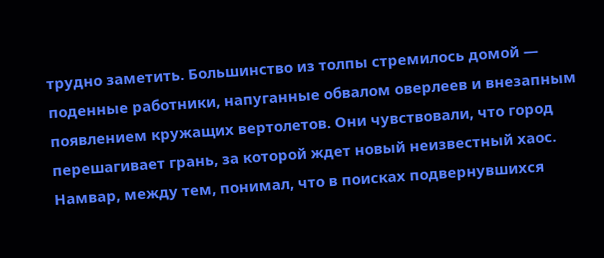трудно заметить. Большинство из толпы стремилось домой — поденные работники, напуганные обвалом оверлеев и внезапным появлением кружащих вертолетов. Они чувствовали, что город перешагивает грань, за которой ждет новый неизвестный хаос. Намвар, между тем, понимал, что в поисках подвернувшихся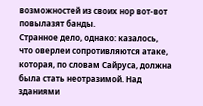возможностей из своих нор вот-вот повылазят банды.
Странное дело, однако: казалось, что оверлеи сопротивляются атаке, которая, по словам Сайруса, должна была стать неотразимой. Над зданиями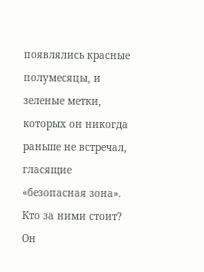появлялись красные полумесяцы, и зеленые метки, которых он никогда раньше не встречал, гласящие «безопасная зона». Кто за ними стоит? Он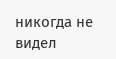никогда не видел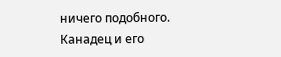ничего подобного.
Канадец и его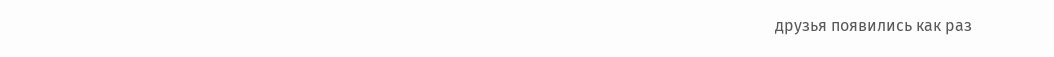друзья появились как раз